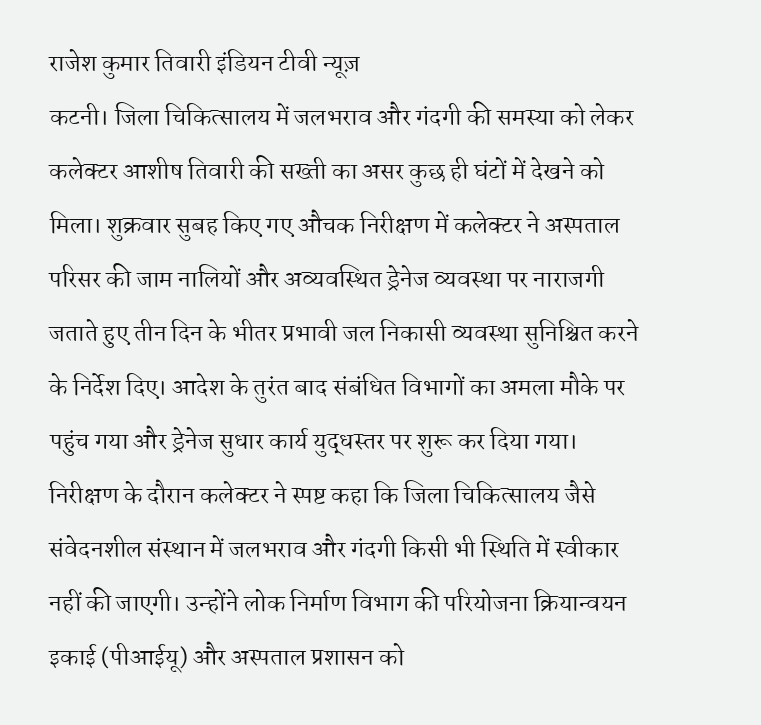राजेश कुमार तिवारी इंडियन टीवी न्यूज़
कटनी। जिला चिकित्सालय में जलभराव और गंदगी की समस्या को लेकर कलेक्टर आशीष तिवारी की सख्ती का असर कुछ ही घंटों में देखने को मिला। शुक्रवार सुबह किए गए औचक निरीक्षण में कलेक्टर ने अस्पताल परिसर की जाम नालियों और अव्यवस्थित ड्रेनेज व्यवस्था पर नाराजगी जताते हुए तीन दिन के भीतर प्रभावी जल निकासी व्यवस्था सुनिश्चित करने के निर्देश दिए। आदेश के तुरंत बाद संबंधित विभागों का अमला मौके पर पहुंच गया और ड्रेनेज सुधार कार्य युद्धस्तर पर शुरू कर दिया गया।
निरीक्षण के दौरान कलेक्टर ने स्पष्ट कहा कि जिला चिकित्सालय जैसे संवेदनशील संस्थान में जलभराव और गंदगी किसी भी स्थिति में स्वीकार नहीं की जाएगी। उन्होंने लोक निर्माण विभाग की परियोजना क्रियान्वयन इकाई (पीआईयू) और अस्पताल प्रशासन को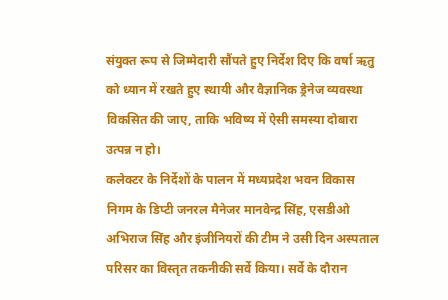संयुक्त रूप से जिम्मेदारी सौंपते हुए निर्देश दिए कि वर्षा ऋतु को ध्यान में रखते हुए स्थायी और वैज्ञानिक ड्रेनेज व्यवस्था विकसित की जाए, ताकि भविष्य में ऐसी समस्या दोबारा उत्पन्न न हो।
कलेक्टर के निर्देशों के पालन में मध्यप्रदेश भवन विकास निगम के डिप्टी जनरल मैनेजर मानवेन्द्र सिंह, एसडीओ अभिराज सिंह और इंजीनियरों की टीम ने उसी दिन अस्पताल परिसर का विस्तृत तकनीकी सर्वे किया। सर्वे के दौरान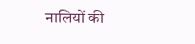नालियों की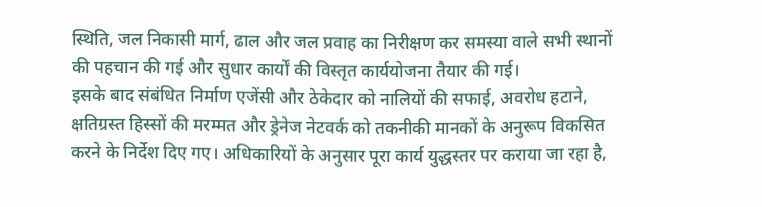स्थिति, जल निकासी मार्ग, ढाल और जल प्रवाह का निरीक्षण कर समस्या वाले सभी स्थानों की पहचान की गई और सुधार कार्यों की विस्तृत कार्ययोजना तैयार की गई।
इसके बाद संबंधित निर्माण एजेंसी और ठेकेदार को नालियों की सफाई, अवरोध हटाने, क्षतिग्रस्त हिस्सों की मरम्मत और ड्रेनेज नेटवर्क को तकनीकी मानकों के अनुरूप विकसित करने के निर्देश दिए गए। अधिकारियों के अनुसार पूरा कार्य युद्धस्तर पर कराया जा रहा है,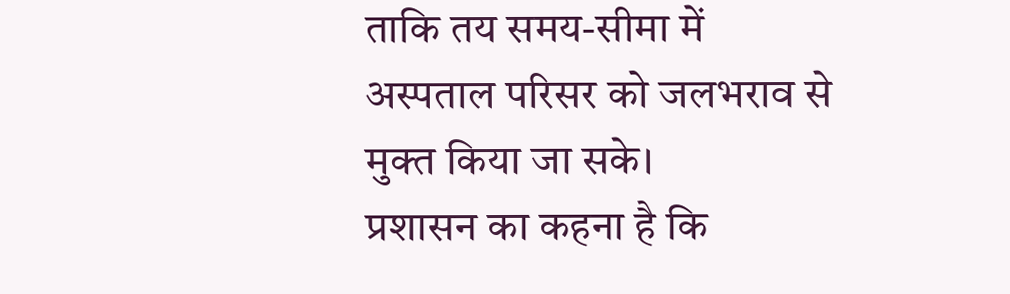ताकि तय समय-सीमा में अस्पताल परिसर को जलभराव से मुक्त किया जा सके।
प्रशासन का कहना है कि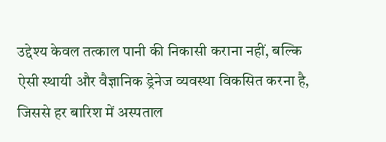उद्देश्य केवल तत्काल पानी की निकासी कराना नहीं, बल्कि ऐसी स्थायी और वैज्ञानिक ड्रेनेज व्यवस्था विकसित करना है, जिससे हर बारिश में अस्पताल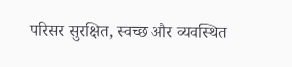परिसर सुरक्षित, स्वच्छ और व्यवस्थित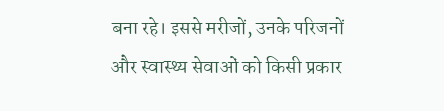बना रहे। इससे मरीजों, उनके परिजनों और स्वास्थ्य सेवाओं को किसी प्रकार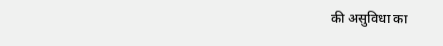की असुविधा का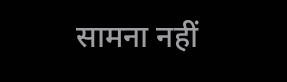सामना नहीं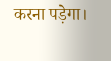करना पड़ेगा।